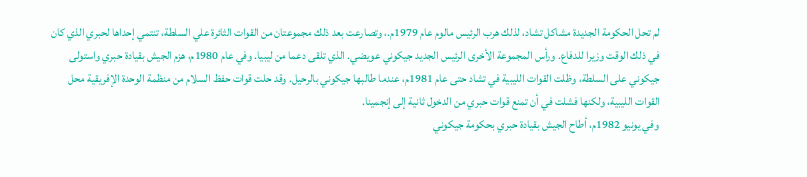لم تحل الحكومة الجديدة مشاكل تشاد، لذلك هرب الرئيس مالوم عام 1979م.، وتصارعت بعد ذلك مجموعتان من القوات الثائرة علي السلطة، تنتمي إحداها لحبري الذي كان في ذلك الوقت وزيرا للدفاع. ورأس المجموعة الأخرى الرئيس الجديد جيكوني عويضي. الذي تلقى دعما من ليبيا. وفي عام 1980م، هزم الجيش بقيادة حبري واستولى جيكوني على السلطة، وظلت القوات الليبية في تشاد حتى عام 1981م، عندما طالبها جيكوني بالرحيل. وقد حلت قوات حفظ السلام من منظمة الوحدة الإفريقية محل القوات الليبية، ولكنها فشلت في أن تمنع قوات حبري من الدخول ثانية إلى إنجمينا.
وفي يونيو 1982م، أطاح الجيش بقيادة حبري بحكومة جيكوني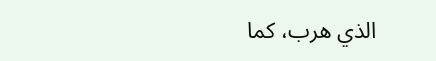الذي هرب، كما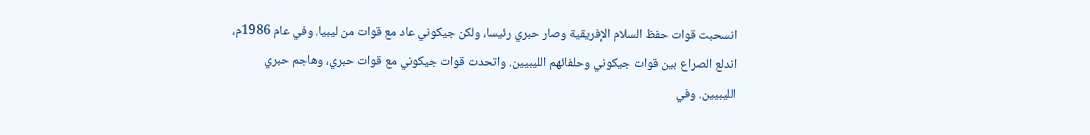انسحبت قوات حفظ السلام الإفريقية وصار حبري رئيسا، ولكن جيكوني عاد مع قوات من ليبيا. وفي عام 1986م، اندلع الصراع بين قوات جيكوني وحلفائهم الليبيين. واتحدت قوات جيكوني مع قوات حبري، وهاجم حبري الليبيين. وفي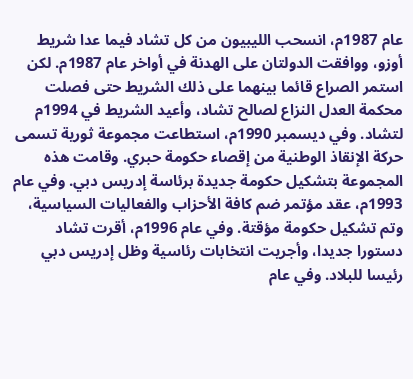عام 1987م، انسحب الليبيون من كل تشاد فيما عدا شريط أوزو، ووافقت الدولتان على الهدنة في أواخر عام 1987م. لكن استمر الصراع قائما بينهما على ذلك الشريط حتى فصلت محكمة العدل النزاع لصالح تشاد، وأعيد الشريط في 1994م لتشاد. وفي ديسمبر 1990م، استطاعت مجموعة ثورية تسمى حركة الإنقاذ الوطنية من إقصاء حكومة حبري. وقامت هذه المجموعة بتشكيل حكومة جديدة برئاسة إدريس دبي. وفي عام 1993م، عقد مؤتمر ضم كافة الأحزاب والفعاليات السياسية، وتم تشكيل حكومة مؤقتة. وفي عام 1996م، أقرت تشاد دستورا جديدا، وأجريت انتخابات رئاسية وظل إدريس دبي رئيسا للبلاد. وفي عام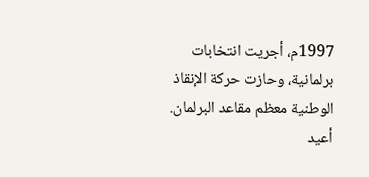1997م، أجريت انتخابات برلمانية، وحازت حركة الإنقاذ الوطنية معظم مقاعد البرلمان. أعيد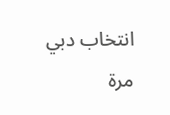انتخاب دبي مرة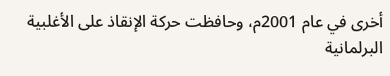أخرى في عام 2001م، وحافظت حركة الإنقاذ على الأغلبية البرلمانية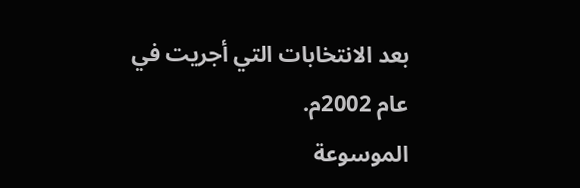بعد الانتخابات التي أجريت في عام 2002م.
الموسوعة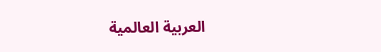العربية العالمية